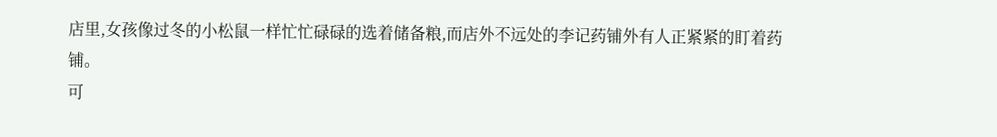店里,女孩像过冬的小松鼠一样忙忙碌碌的选着储备粮,而店外不远处的李记药铺外有人正紧紧的盯着药铺。
可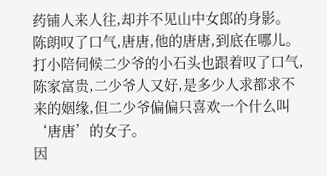药铺人来人往,却并不见山中女郎的身影。
陈朗叹了口气,唐唐,他的唐唐,到底在哪儿。
打小陪伺候二少爷的小石头也跟着叹了口气,陈家富贵,二少爷人又好,是多少人求都求不来的姻缘,但二少爷偏偏只喜欢一个什么叫‘唐唐’的女子。
因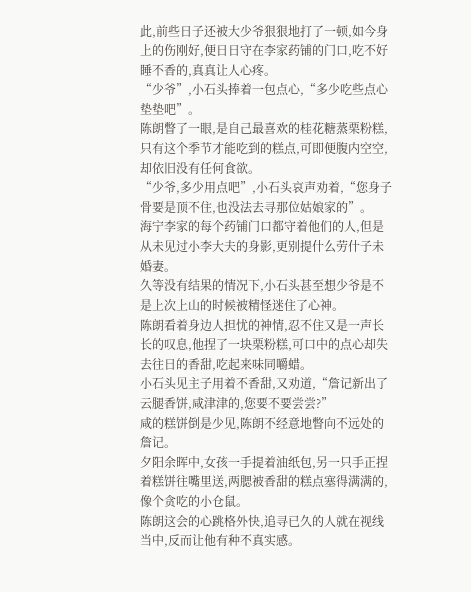此,前些日子还被大少爷狠狠地打了一顿,如今身上的伤刚好,便日日守在李家药铺的门口,吃不好睡不香的,真真让人心疼。
“少爷”,小石头捧着一包点心,“多少吃些点心垫垫吧”。
陈朗瞥了一眼,是自己最喜欢的桂花糖蒸栗粉糕,只有这个季节才能吃到的糕点,可即便腹内空空,却依旧没有任何食欲。
“少爷,多少用点吧”,小石头哀声劝着,“您身子骨要是顶不住,也没法去寻那位姑娘家的”。
海宁李家的每个药铺门口都守着他们的人,但是从未见过小李大夫的身影,更别提什么劳什子未婚妻。
久等没有结果的情况下,小石头甚至想少爷是不是上次上山的时候被精怪迷住了心神。
陈朗看着身边人担忧的神情,忍不住又是一声长长的叹息,他捏了一块栗粉糕,可口中的点心却失去往日的香甜,吃起来味同嚼蜡。
小石头见主子用着不香甜,又劝道,“詹记新出了云腿香饼,咸津津的,您要不要尝尝?”
咸的糕饼倒是少见,陈朗不经意地瞥向不远处的詹记。
夕阳余晖中,女孩一手提着油纸包,另一只手正捏着糕饼往嘴里送,两腮被香甜的糕点塞得满满的,像个贪吃的小仓鼠。
陈朗这会的心跳格外快,追寻已久的人就在视线当中,反而让他有种不真实感。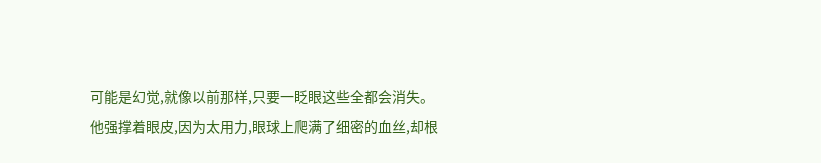可能是幻觉,就像以前那样,只要一眨眼这些全都会消失。
他强撑着眼皮,因为太用力,眼球上爬满了细密的血丝,却根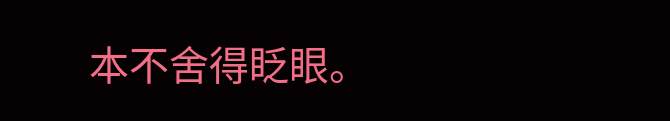本不舍得眨眼。